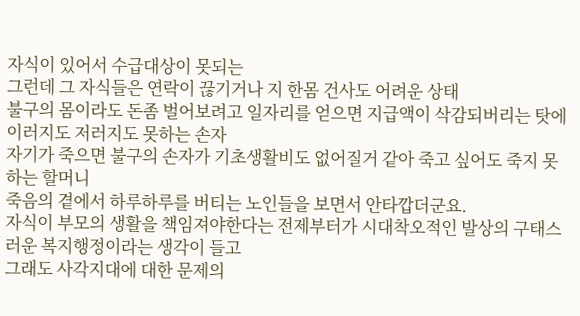자식이 있어서 수급대상이 못되는
그런데 그 자식들은 연락이 끊기거나 지 한몸 건사도 어려운 상태
불구의 몸이라도 돈좀 벌어보려고 일자리를 얻으면 지급액이 삭감되버리는 탓에 이러지도 저러지도 못하는 손자
자기가 죽으면 불구의 손자가 기초생활비도 없어질거 같아 죽고 싶어도 죽지 못하는 할머니
죽음의 곁에서 하루하루를 버티는 노인들을 보면서 안타깝더군요.
자식이 부모의 생활을 책임져야한다는 전제부터가 시대착오적인 발상의 구태스러운 복지행정이라는 생각이 들고
그래도 사각지대에 대한 문제의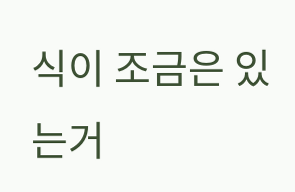식이 조금은 있는거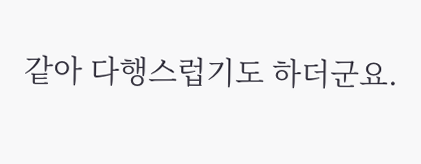같아 다행스럽기도 하더군요.